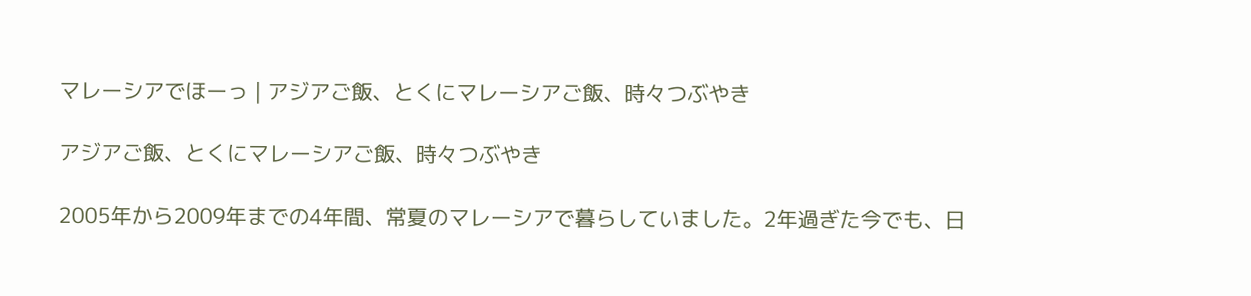マレーシアでほーっ | アジアご飯、とくにマレーシアご飯、時々つぶやき

アジアご飯、とくにマレーシアご飯、時々つぶやき

2005年から2009年までの4年間、常夏のマレーシアで暮らしていました。2年過ぎた今でも、日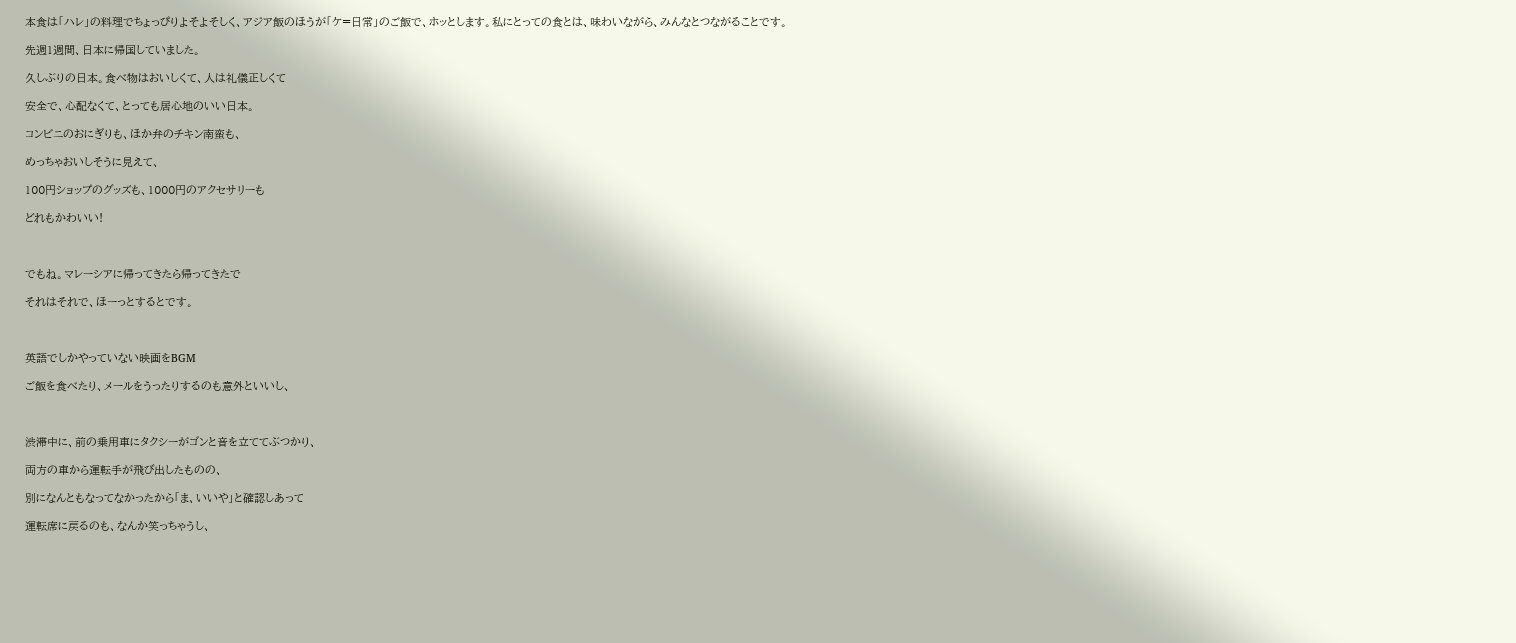本食は「ハレ」の料理でちょっぴりよそよそしく、アジア飯のほうが「ケ=日常」のご飯で、ホッとします。私にとっての食とは、味わいながら、みんなとつながることです。

先週1週間、日本に帰国していました。

久しぶりの日本。食べ物はおいしくて、人は礼儀正しくて

安全で、心配なくて、とっても居心地のいい日本。

コンビニのおにぎりも、ほか弁のチキン南蛮も、

めっちゃおいしそうに見えて、

100円ショップのグッズも、1000円のアクセサリーも

どれもかわいい!



でもね。マレーシアに帰ってきたら帰ってきたで

それはそれで、ほーっとするとです。



英語でしかやっていない映画をBGM

ご飯を食べたり、メールをうったりするのも意外といいし、



渋滞中に、前の乗用車にタクシーがゴンと音を立ててぶつかり、

両方の車から運転手が飛び出したものの、

別になんともなってなかったから「ま、いいや」と確認しあって

運転席に戻るのも、なんか笑っちゃうし、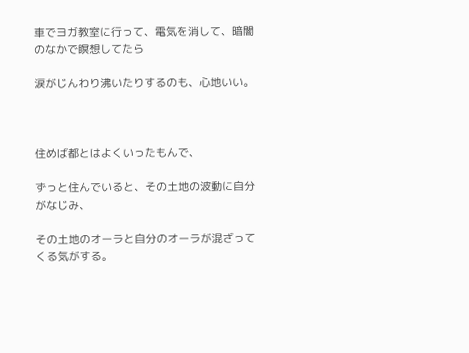車でヨガ教室に行って、電気を消して、暗闇のなかで瞑想してたら

涙がじんわり沸いたりするのも、心地いい。



住めば都とはよくいったもんで、

ずっと住んでいると、その土地の波動に自分がなじみ、

その土地のオーラと自分のオーラが混ざってくる気がする。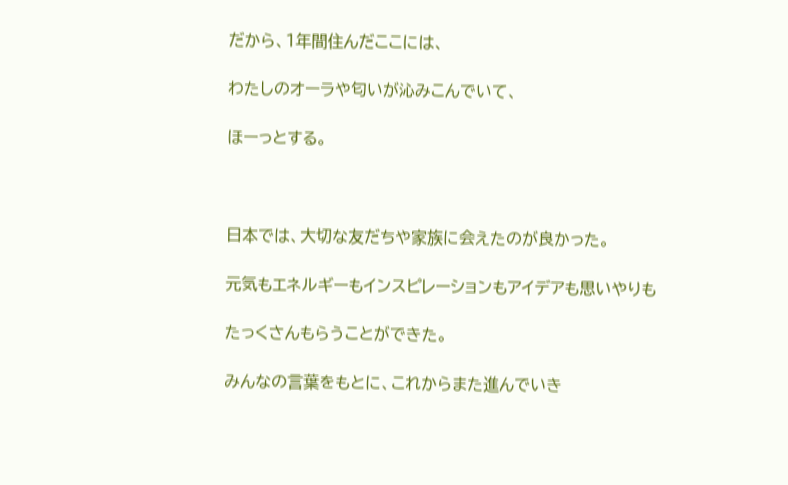だから、1年間住んだここには、

わたしのオーラや匂いが沁みこんでいて、

ほーっとする。



日本では、大切な友だちや家族に会えたのが良かった。

元気もエネルギーもインスピレーションもアイデアも思いやりも

たっくさんもらうことができた。

みんなの言葉をもとに、これからまた進んでいき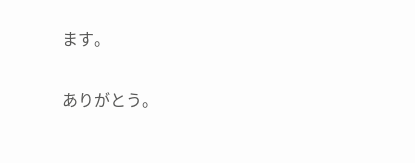ます。

ありがとう。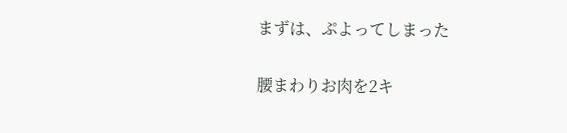まずは、ぷよってしまった

腰まわりお肉を2キ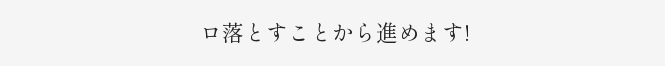ロ落とすことから進めます!